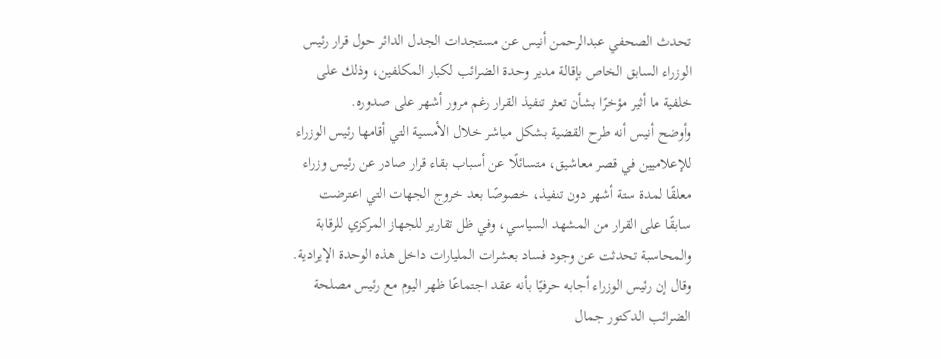تحدث الصحفي عبدالرحمن أنيس عن مستجدات الجدل الدائر حول قرار رئيس الوزراء السابق الخاص بإقالة مدير وحدة الضرائب لكبار المكلفين، وذلك على خلفية ما أثير مؤخرًا بشأن تعثر تنفيذ القرار رغم مرور أشهر على صدوره.
وأوضح أنيس أنه طرح القضية بشكل مباشر خلال الأمسية التي أقامها رئيس الوزراء للإعلاميين في قصر معاشيق، متسائلًا عن أسباب بقاء قرار صادر عن رئيس وزراء معلقًا لمدة ستة أشهر دون تنفيذ، خصوصًا بعد خروج الجهات التي اعترضت سابقًا على القرار من المشهد السياسي، وفي ظل تقارير للجهاز المركزي للرقابة والمحاسبة تحدثت عن وجود فساد بعشرات المليارات داخل هذه الوحدة الإيرادية.
وقال إن رئيس الوزراء أجابه حرفيًا بأنه عقد اجتماعًا ظهر اليوم مع رئيس مصلحة الضرائب الدكتور جمال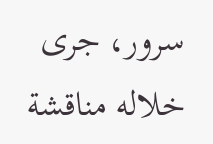سرور، جرى خلاله مناقشة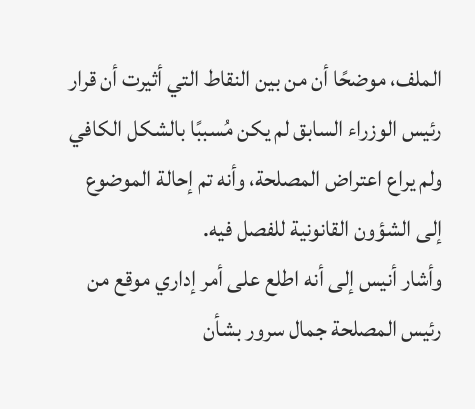الملف، موضحًا أن من بين النقاط التي أثيرت أن قرار رئيس الوزراء السابق لم يكن مُسببًا بالشكل الكافي ولم يراع اعتراض المصلحة، وأنه تم إحالة الموضوع إلى الشؤون القانونية للفصل فيه.
وأشار أنيس إلى أنه اطلع على أمر إداري موقع من رئيس المصلحة جمال سرور بشأن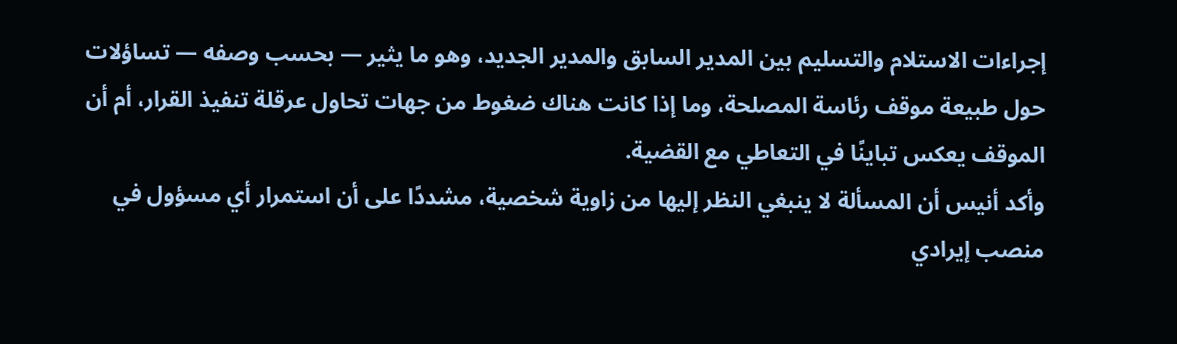إجراءات الاستلام والتسليم بين المدير السابق والمدير الجديد، وهو ما يثير — بحسب وصفه — تساؤلات حول طبيعة موقف رئاسة المصلحة، وما إذا كانت هناك ضغوط من جهات تحاول عرقلة تنفيذ القرار، أم أن الموقف يعكس تباينًا في التعاطي مع القضية.
وأكد أنيس أن المسألة لا ينبغي النظر إليها من زاوية شخصية، مشددًا على أن استمرار أي مسؤول في منصب إيرادي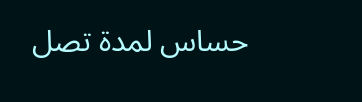حساس لمدة تصل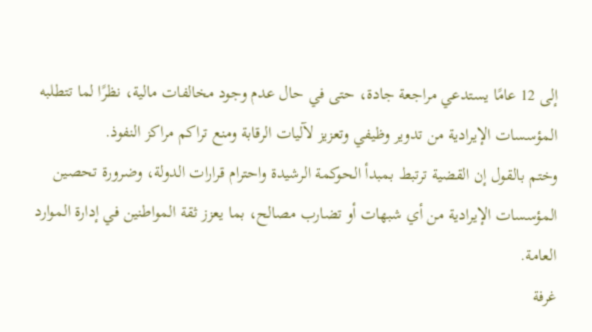إلى 12 عامًا يستدعي مراجعة جادة، حتى في حال عدم وجود مخالفات مالية، نظرًا لما تتطلبه المؤسسات الإيرادية من تدوير وظيفي وتعزيز لآليات الرقابة ومنع تراكم مراكز النفوذ.
وختم بالقول إن القضية ترتبط بمبدأ الحوكمة الرشيدة واحترام قرارات الدولة، وضرورة تحصين المؤسسات الإيرادية من أي شبهات أو تضارب مصالح، بما يعزز ثقة المواطنين في إدارة الموارد العامة.
غرفة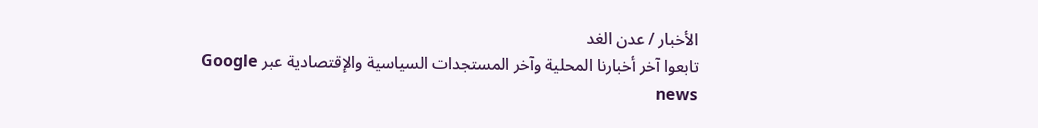الأخبار / عدن الغد
تابعوا آخر أخبارنا المحلية وآخر المستجدات السياسية والإقتصادية عبر Google news